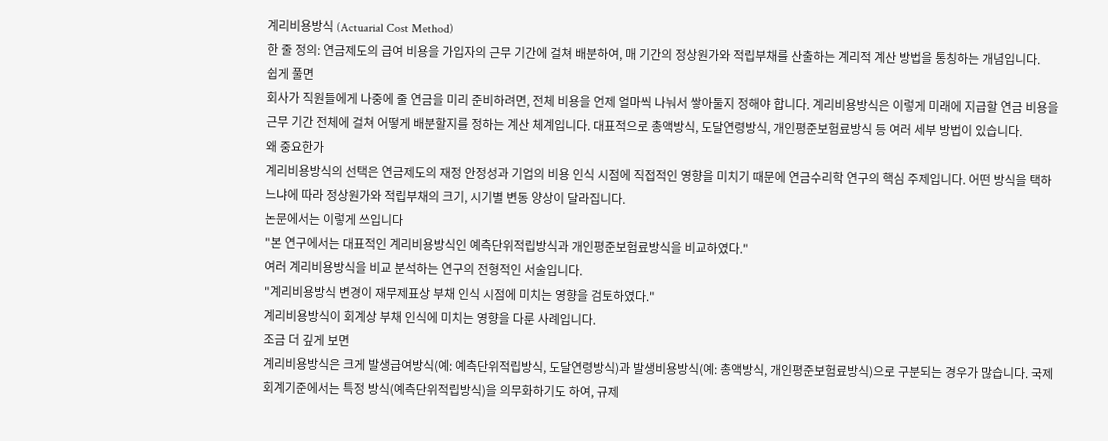계리비용방식 (Actuarial Cost Method)
한 줄 정의: 연금제도의 급여 비용을 가입자의 근무 기간에 걸쳐 배분하여, 매 기간의 정상원가와 적립부채를 산출하는 계리적 계산 방법을 통칭하는 개념입니다.
쉽게 풀면
회사가 직원들에게 나중에 줄 연금을 미리 준비하려면, 전체 비용을 언제 얼마씩 나눠서 쌓아둘지 정해야 합니다. 계리비용방식은 이렇게 미래에 지급할 연금 비용을 근무 기간 전체에 걸쳐 어떻게 배분할지를 정하는 계산 체계입니다. 대표적으로 총액방식, 도달연령방식, 개인평준보험료방식 등 여러 세부 방법이 있습니다.
왜 중요한가
계리비용방식의 선택은 연금제도의 재정 안정성과 기업의 비용 인식 시점에 직접적인 영향을 미치기 때문에 연금수리학 연구의 핵심 주제입니다. 어떤 방식을 택하느냐에 따라 정상원가와 적립부채의 크기, 시기별 변동 양상이 달라집니다.
논문에서는 이렇게 쓰입니다
"본 연구에서는 대표적인 계리비용방식인 예측단위적립방식과 개인평준보험료방식을 비교하였다."
여러 계리비용방식을 비교 분석하는 연구의 전형적인 서술입니다.
"계리비용방식 변경이 재무제표상 부채 인식 시점에 미치는 영향을 검토하였다."
계리비용방식이 회계상 부채 인식에 미치는 영향을 다룬 사례입니다.
조금 더 깊게 보면
계리비용방식은 크게 발생급여방식(예: 예측단위적립방식, 도달연령방식)과 발생비용방식(예: 총액방식, 개인평준보험료방식)으로 구분되는 경우가 많습니다. 국제회계기준에서는 특정 방식(예측단위적립방식)을 의무화하기도 하여, 규제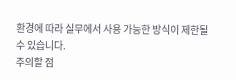환경에 따라 실무에서 사용 가능한 방식이 제한될 수 있습니다.
주의할 점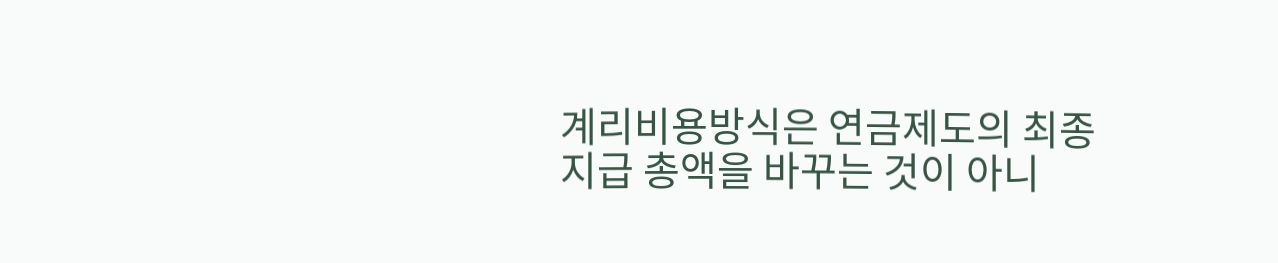계리비용방식은 연금제도의 최종 지급 총액을 바꾸는 것이 아니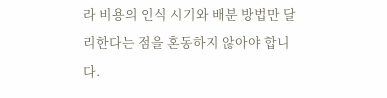라 비용의 인식 시기와 배분 방법만 달리한다는 점을 혼동하지 않아야 합니다.